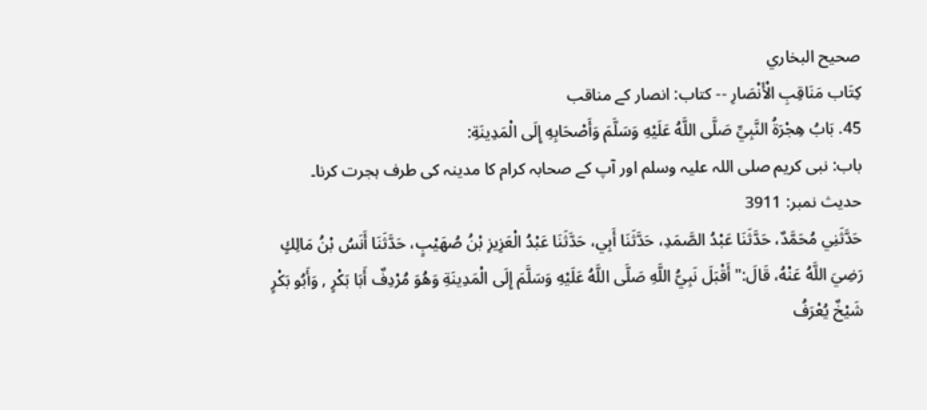صحيح البخاري
كِتَاب مَنَاقِبِ الْأَنْصَارِ -- کتاب: انصار کے مناقب
45. بَابُ هِجْرَةُ النَّبِيِّ صَلَّى اللَّهُ عَلَيْهِ وَسَلَّمَ وَأَصْحَابِهِ إِلَى الْمَدِينَةِ:
باب: نبی کریم صلی اللہ علیہ وسلم اور آپ کے صحابہ کرام کا مدینہ کی طرف ہجرت کرنا۔
حدیث نمبر: 3911
حَدَّثَنِي مُحَمَّدٌ، حَدَّثَنَا عَبْدُ الصَّمَدِ، حَدَّثَنَا أَبِي، حَدَّثَنَا عَبْدُ الْعَزِيزِ بْنُ صُهَيْبٍ، حَدَّثَنَا أَنَسُ بْنُ مَالِكٍ رَضِيَ اللَّهُ عَنْهُ، قَالَ:" أَقْبَلَ نَبِيُّ اللَّهِ صَلَّى اللَّهُ عَلَيْهِ وَسَلَّمَ إِلَى الْمَدِينَةِ وَهُوَ مُرْدِفٌ أَبَا بَكْرٍ , وَأَبُو بَكْرٍ شَيْخٌ يُعْرَفُ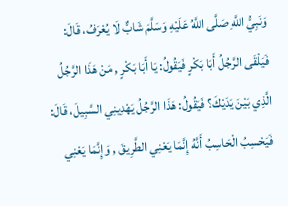وَنَبِيُّ اللَّهِ صَلَّى اللَّهُ عَلَيْهِ وَسَلَّمَ شَابٌّ لَا يُعْرَفُ، قَالَ: فَيَلْقَى الرَّجُلُ أَبَا بَكْرٍ فَيَقُولُ: يَا أَبَا بَكْرٍ , مَنْ هَذَا الرَّجُلُ الَّذِي بَيْنَ يَدَيْكَ؟ فَيَقُولُ: هَذَا الرَّجُلُ يَهْدِينِي السَّبِيلَ، قَالَ: فَيَحْسِبُ الْحَاسِبُ أَنَّهُ إِنَّمَا يَعْنِي الطَّرِيقَ , وَإِنَّمَا يَعْنِي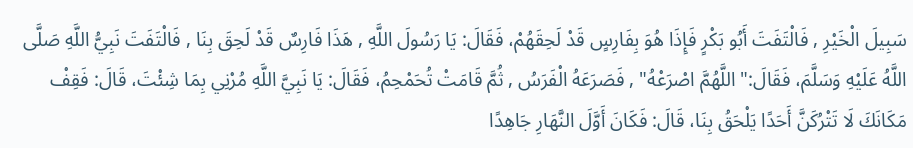سَبِيلَ الْخَيْرِ , فَالْتَفَتَ أَبُو بَكْرٍ فَإِذَا هُوَ بِفَارِسٍ قَدْ لَحِقَهُمْ، فَقَالَ: يَا رَسُولَ اللَّهِ , هَذَا فَارِسٌ قَدْ لَحِقَ بِنَا , فَالْتَفَتَ نَبِيُّ اللَّهِ صَلَّى اللَّهُ عَلَيْهِ وَسَلَّمَ، فَقَالَ:" اللَّهُمَّ اصْرَعْهُ" , فَصَرَعَهُ الْفَرَسُ , ثُمَّ قَامَتْ تُحَمْحِمُ، فَقَالَ: يَا نَبِيَّ اللَّهِ مُرْنِي بِمَا شِئْتَ، قَالَ: فَقِفْ مَكَانَكَ لَا تَتْرُكَنَّ أَحَدًا يَلْحَقُ بِنَا، قَالَ: فَكَانَ أَوَّلَ النَّهَارِ جَاهِدًا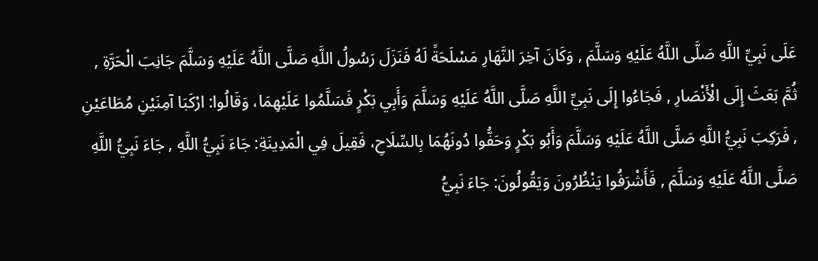عَلَى نَبِيِّ اللَّهِ صَلَّى اللَّهُ عَلَيْهِ وَسَلَّمَ , وَكَانَ آخِرَ النَّهَارِ مَسْلَحَةً لَهُ فَنَزَلَ رَسُولُ اللَّهِ صَلَّى اللَّهُ عَلَيْهِ وَسَلَّمَ جَانِبَ الْحَرَّةِ , ثُمَّ بَعَثَ إِلَى الْأَنْصَارِ , فَجَاءُوا إِلَى نَبِيِّ اللَّهِ صَلَّى اللَّهُ عَلَيْهِ وَسَلَّمَ وَأَبِي بَكْرٍ فَسَلَّمُوا عَلَيْهِمَا، وَقَالُوا: ارْكَبَا آمِنَيْنِ مُطَاعَيْنِ , فَرَكِبَ نَبِيُّ اللَّهِ صَلَّى اللَّهُ عَلَيْهِ وَسَلَّمَ وَأَبُو بَكْرٍ وَحَفُّوا دُونَهُمَا بِالسِّلَاحِ، فَقِيلَ فِي الْمَدِينَةِ: جَاءَ نَبِيُّ اللَّهِ , جَاءَ نَبِيُّ اللَّهِ صَلَّى اللَّهُ عَلَيْهِ وَسَلَّمَ , فَأَشْرَفُوا يَنْظُرُونَ وَيَقُولُونَ: جَاءَ نَبِيُّ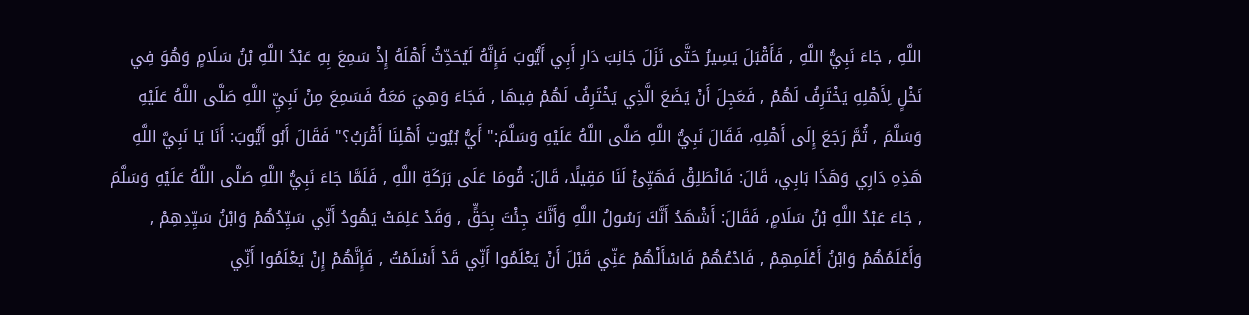اللَّهِ , جَاءَ نَبِيُّ اللَّهِ , فَأَقْبَلَ يَسِيرُ حَتَّى نَزَلَ جَانِبَ دَارِ أَبِي أَيُّوبَ فَإِنَّهُ لَيُحَدِّثُ أَهْلَهُ إِذْ سَمِعَ بِهِ عَبْدُ اللَّهِ بْنُ سَلَامٍ وَهُوَ فِي نَخْلٍ لِأَهْلِهِ يَخْتَرِفُ لَهُمْ , فَعَجِلَ أَنْ يَضَعَ الَّذِي يَخْتَرِفُ لَهُمْ فِيهَا , فَجَاءَ وَهِيَ مَعَهُ فَسَمِعَ مِنْ نَبِيِّ اللَّهِ صَلَّى اللَّهُ عَلَيْهِ وَسَلَّمَ , ثُمَّ رَجَعَ إِلَى أَهْلِهِ، فَقَالَ نَبِيُّ اللَّهِ صَلَّى اللَّهُ عَلَيْهِ وَسَلَّمَ:" أَيُّ بُيُوتِ أَهْلِنَا أَقْرَبُ؟" فَقَالَ أَبُو أَيُّوبَ: أَنَا يَا نَبِيَّ اللَّهِ هَذِهِ دَارِي وَهَذَا بَابِي، قَالَ: فَانْطَلِقْ فَهَيِّئْ لَنَا مَقِيلًا، قَالَ: قُومَا عَلَى بَرَكَةِ اللَّهِ , فَلَمَّا جَاءَ نَبِيُّ اللَّهِ صَلَّى اللَّهُ عَلَيْهِ وَسَلَّمَ , جَاءَ عَبْدُ اللَّهِ بْنُ سَلَامٍ، فَقَالَ: أَشْهَدُ أَنَّكَ رَسُولُ اللَّهِ وَأَنَّكَ جِئْتَ بِحَقٍّ , وَقَدْ عَلِمَتْ يَهُودُ أَنِّي سَيِّدُهُمْ وَابْنُ سَيِّدِهِمْ , وَأَعْلَمُهُمْ وَابْنُ أَعْلَمِهِمْ , فَادْعُهُمْ فَاسْأَلْهُمْ عَنِّي قَبْلَ أَنْ يَعْلَمُوا أَنِّي قَدْ أَسْلَمْتُ , فَإِنَّهُمْ إِنْ يَعْلَمُوا أَنِّي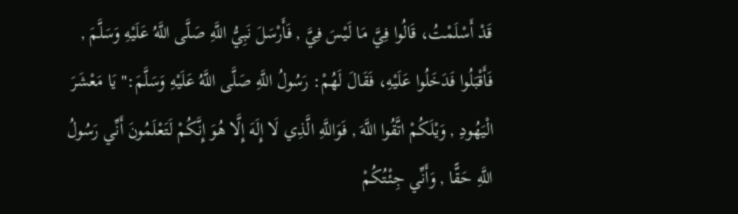قَدْ أَسْلَمْتُ، قَالُوا فِيَّ مَا لَيْسَ فِيَّ , فَأَرْسَلَ نَبِيُّ اللَّهِ صَلَّى اللَّهُ عَلَيْهِ وَسَلَّمَ , فَأَقْبَلُوا فَدَخَلُوا عَلَيْهِ، فَقَالَ لَهُمْ: رَسُولُ اللَّهِ صَلَّى اللَّهُ عَلَيْهِ وَسَلَّمَ:" يَا مَعْشَرَ الْيَهُودِ , وَيْلَكُمْ اتَّقُوا اللَّهَ , فَوَاللَّهِ الَّذِي لَا إِلَهَ إِلَّا هُوَ إِنَّكُمْ لَتَعْلَمُونَ أَنِّي رَسُولُ اللَّهِ حَقًّا , وَأَنِّي جِئْتُكُمْ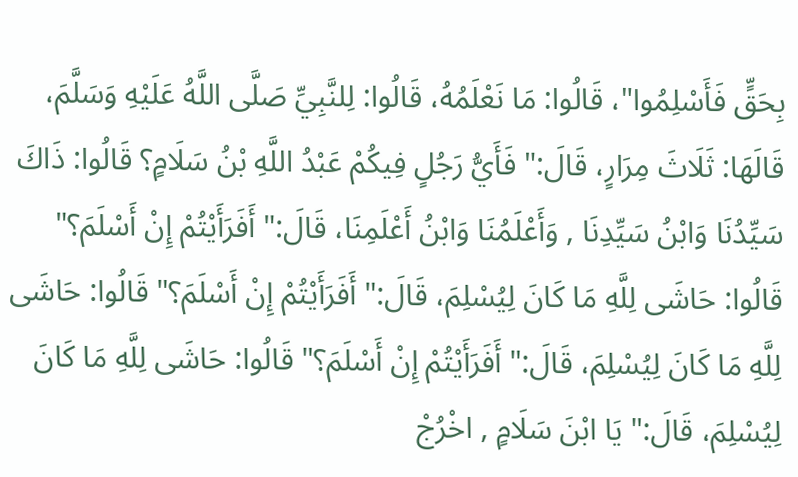بِحَقٍّ فَأَسْلِمُوا"، قَالُوا: مَا نَعْلَمُهُ، قَالُوا: لِلنَّبِيِّ صَلَّى اللَّهُ عَلَيْهِ وَسَلَّمَ، قَالَهَا: ثَلَاثَ مِرَارٍ، قَالَ:" فَأَيُّ رَجُلٍ فِيكُمْ عَبْدُ اللَّهِ بْنُ سَلَامٍ؟ قَالُوا: ذَاكَ سَيِّدُنَا وَابْنُ سَيِّدِنَا , وَأَعْلَمُنَا وَابْنُ أَعْلَمِنَا، قَالَ:" أَفَرَأَيْتُمْ إِنْ أَسْلَمَ؟" قَالُوا: حَاشَى لِلَّهِ مَا كَانَ لِيُسْلِمَ، قَالَ:" أَفَرَأَيْتُمْ إِنْ أَسْلَمَ؟" قَالُوا: حَاشَى لِلَّهِ مَا كَانَ لِيُسْلِمَ، قَالَ:" أَفَرَأَيْتُمْ إِنْ أَسْلَمَ؟" قَالُوا: حَاشَى لِلَّهِ مَا كَانَ لِيُسْلِمَ، قَالَ:" يَا ابْنَ سَلَامٍ , اخْرُجْ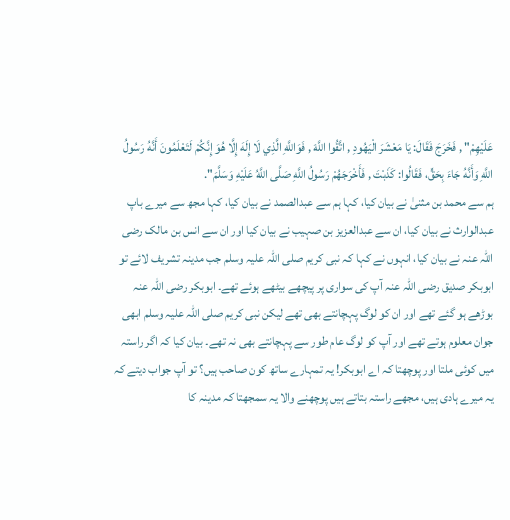عَلَيْهِمْ" , فَخَرَجَ فَقَالَ: يَا مَعْشَرَ الْيَهُودِ , اتَّقُوا اللَّهَ , فَوَاللَّهِ الَّذِي لَا إِلَهَ إِلَّا هُوَ إِنَّكُمْ لَتَعْلَمُونَ أَنَّهُ رَسُولُ اللَّهِ وَأَنَّهُ جَاءَ بِحَقٍّ، فَقَالُوا: كَذَبْتَ , فَأَخْرَجَهُمْ رَسُولُ اللَّهِ صَلَّى اللَّهُ عَلَيْهِ وَسَلَّمَ".
ہم سے محمد بن مثنیٰ نے بیان کیا، کہا ہم سے عبدالصمد نے بیان کیا، کہا مجھ سے میرے باپ عبدالوارث نے بیان کیا، ان سے عبدالعزیز بن صہیب نے بیان کیا اور ان سے انس بن مالک رضی اللہ عنہ نے بیان کیا، انہوں نے کہا کہ نبی کریم صلی اللہ علیہ وسلم جب مدینہ تشریف لائے تو ابوبکر صدیق رضی اللہ عنہ آپ کی سواری پر پیچھے بیٹھے ہوئے تھے۔ ابوبکر رضی اللہ عنہ بوڑھے ہو گئے تھے اور ان کو لوگ پہچانتے بھی تھے لیکن نبی کریم صلی اللہ علیہ وسلم ابھی جوان معلوم ہوتے تھے اور آپ کو لوگ عام طور سے پہچانتے بھی نہ تھے۔ بیان کیا کہ اگر راستہ میں کوئی ملتا اور پوچھتا کہ اے ابوبکر! یہ تمہارے ساتھ کون صاحب ہیں؟ تو آپ جواب دیتے کہ یہ میرے ہادی ہیں، مجھے راستہ بتاتے ہیں پوچھنے والا یہ سمجھتا کہ مدینہ کا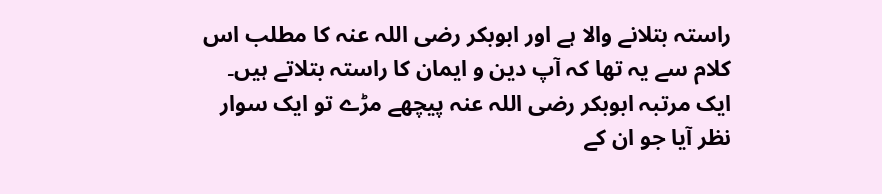راستہ بتلانے والا ہے اور ابوبکر رضی اللہ عنہ کا مطلب اس کلام سے یہ تھا کہ آپ دین و ایمان کا راستہ بتلاتے ہیں۔ ایک مرتبہ ابوبکر رضی اللہ عنہ پیچھے مڑے تو ایک سوار نظر آیا جو ان کے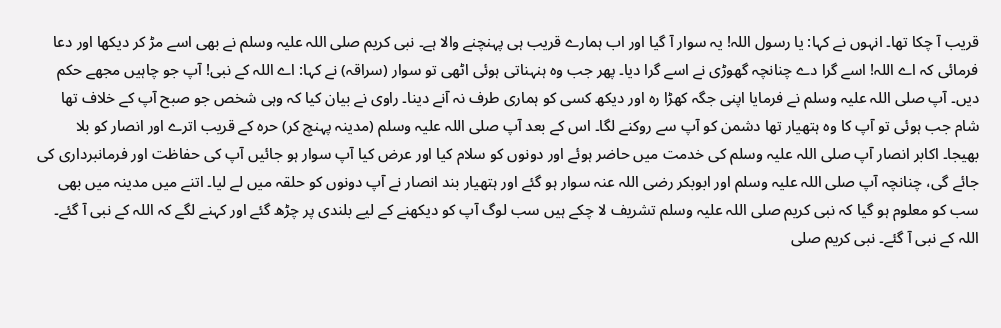قریب آ چکا تھا۔ انہوں نے کہا: یا رسول اللہ! یہ سوار آ گیا اور اب ہمارے قریب ہی پہنچنے والا ہے۔ نبی کریم صلی اللہ علیہ وسلم نے بھی اسے مڑ کر دیکھا اور دعا فرمائی کہ اے اللہ! اسے گرا دے چنانچہ گھوڑی نے اسے گرا دیا۔ پھر جب وہ ہنہناتی ہوئی اٹھی تو سوار (سراقہ) نے کہا: اے اللہ کے نبی! آپ جو چاہیں مجھے حکم دیں۔ آپ صلی اللہ علیہ وسلم نے فرمایا اپنی جگہ کھڑا رہ اور دیکھ کسی کو ہماری طرف نہ آنے دینا۔ راوی نے بیان کیا کہ وہی شخص جو صبح آپ کے خلاف تھا شام جب ہوئی تو آپ کا وہ ہتھیار تھا دشمن کو آپ سے روکنے لگا۔ اس کے بعد آپ صلی اللہ علیہ وسلم (مدینہ پہنچ کر) حرہ کے قریب اترے اور انصار کو بلا بھیجا۔ اکابر انصار آپ صلی اللہ علیہ وسلم کی خدمت میں حاضر ہوئے اور دونوں کو سلام کیا اور عرض کیا آپ سوار ہو جائیں آپ کی حفاظت اور فرمانبرداری کی جائے گی، چنانچہ آپ صلی اللہ علیہ وسلم اور ابوبکر رضی اللہ عنہ سوار ہو گئے اور ہتھیار بند انصار نے آپ دونوں کو حلقہ میں لے لیا۔ اتنے میں مدینہ میں بھی سب کو معلوم ہو گیا کہ نبی کریم صلی اللہ علیہ وسلم تشریف لا چکے ہیں سب لوگ آپ کو دیکھنے کے لیے بلندی پر چڑھ گئے اور کہنے لگے کہ اللہ کے نبی آ گئے۔ اللہ کے نبی آ گئے۔ نبی کریم صلی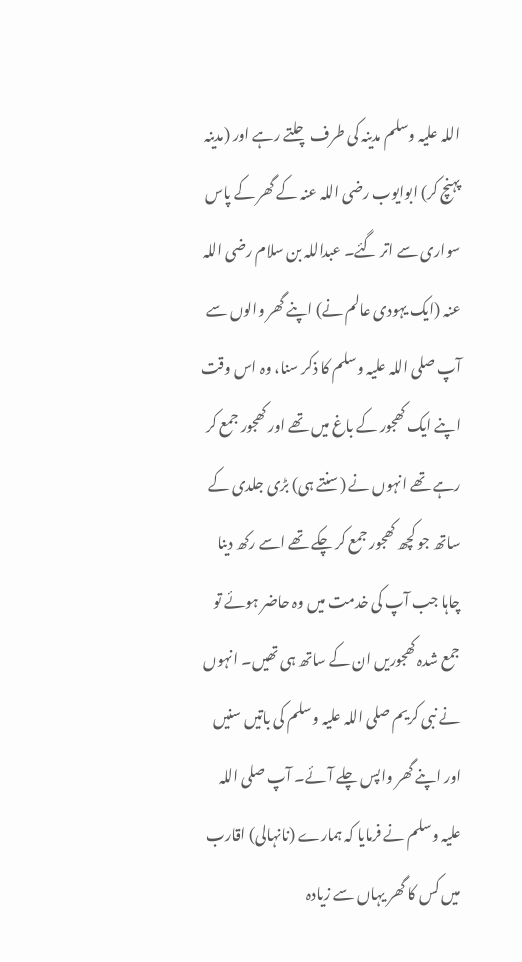اللہ علیہ وسلم مدینہ کی طرف چلتے رہے اور (مدینہ پہنچ کر) ابوایوب رضی اللہ عنہ کے گھر کے پاس سواری سے اتر گئے۔ عبداللہ بن سلام رضی اللہ عنہ (ایک یہودی عالم نے) اپنے گھر والوں سے آپ صلی اللہ علیہ وسلم کا ذکر سنا، وہ اس وقت اپنے ایک کھجور کے باغ میں تھے اور کھجور جمع کر رہے تھے انہوں نے (سنتے ہی) بڑی جلدی کے ساتھ جو کچھ کھجور جمع کر چکے تھے اسے رکھ دینا چاہا جب آپ کی خدمت میں وہ حاضر ہوئے تو جمع شدہ کھجوریں ان کے ساتھ ہی تھیں۔ انہوں نے نبی کریم صلی اللہ علیہ وسلم کی باتیں سنیں اور اپنے گھر واپس چلے آئے۔ آپ صلی اللہ علیہ وسلم نے فرمایا کہ ہمارے (نانہالی) اقارب میں کس کا گھر یہاں سے زیادہ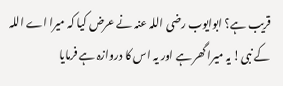قریب ہے؟ ابوایوب رضی اللہ عنہ نے عرض کیا کہ میرا اے اللہ کے نبی! یہ میرا گھر ہے اور یہ اس کا دروازہ ہے فرمایا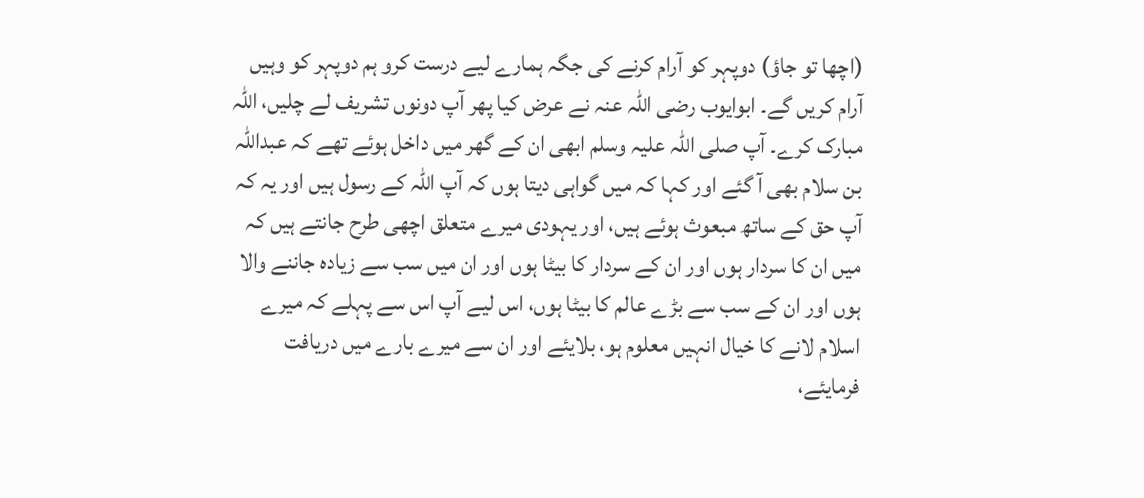(اچھا تو جاؤ) دوپہر کو آرام کرنے کی جگہ ہمارے لیے درست کرو ہم دوپہر کو وہیں آرام کریں گے۔ ابوایوب رضی اللہ عنہ نے عرض کیا پھر آپ دونوں تشریف لے چلیں، اللہ مبارک کرے۔ آپ صلی اللہ علیہ وسلم ابھی ان کے گھر میں داخل ہوئے تھے کہ عبداللہ بن سلام بھی آ گئے اور کہا کہ میں گواہی دیتا ہوں کہ آپ اللہ کے رسول ہیں اور یہ کہ آپ حق کے ساتھ مبعوث ہوئے ہیں، اور یہودی میرے متعلق اچھی طرح جانتے ہیں کہ میں ان کا سردار ہوں اور ان کے سردار کا بیٹا ہوں اور ان میں سب سے زیادہ جاننے والا ہوں اور ان کے سب سے بڑے عالم کا بیٹا ہوں، اس لیے آپ اس سے پہلے کہ میرے اسلام لانے کا خیال انہیں معلوم ہو، بلایئے اور ان سے میرے بارے میں دریافت فرمایئے،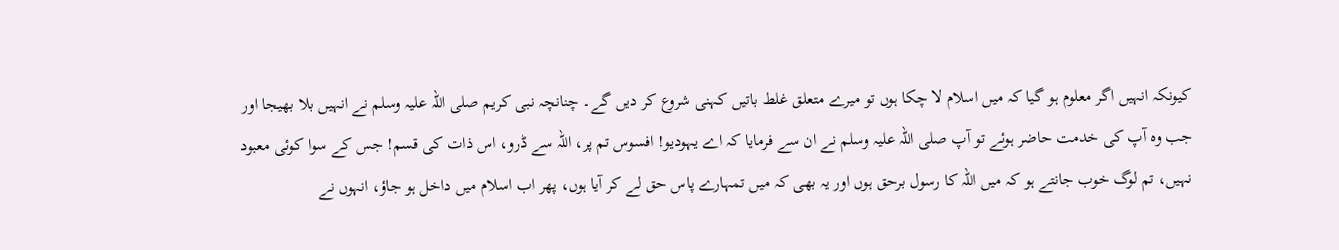کیونکہ انہیں اگر معلوم ہو گیا کہ میں اسلام لا چکا ہوں تو میرے متعلق غلط باتیں کہنی شروع کر دیں گے۔ چنانچہ نبی کریم صلی اللہ علیہ وسلم نے انہیں بلا بھیجا اور جب وہ آپ کی خدمت حاضر ہوئے تو آپ صلی اللہ علیہ وسلم نے ان سے فرمایا کہ اے یہودیو! افسوس تم پر، اللہ سے ڈرو، اس ذات کی قسم! جس کے سوا کوئی معبود نہیں، تم لوگ خوب جانتے ہو کہ میں اللہ کا رسول برحق ہوں اور یہ بھی کہ میں تمہارے پاس حق لے کر آیا ہوں، پھر اب اسلام میں داخل ہو جاؤ، انہوں نے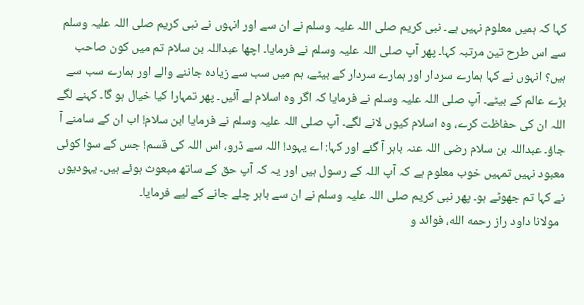کہا کہ ہمیں معلوم نہیں ہے۔ نبی کریم صلی اللہ علیہ وسلم نے ان سے اور انہوں نے نبی کریم صلی اللہ علیہ وسلم سے اس طرح تین مرتبہ کہا۔ پھر آپ صلی اللہ علیہ وسلم نے فرمایا۔ اچھا عبداللہ بن سلام تم میں کون صاحب ہیں؟ انہوں نے کہا ہمارے سردار اور ہمارے سردار کے بیٹے، ہم میں سب سے زیادہ جاننے والے اور ہمارے سب سے بڑے عالم کے بیٹے۔ آپ صلی اللہ علیہ وسلم نے فرمایا کہ اگر وہ اسلام لے آئیں۔ پھر تمہارا کیا خیال ہو گا۔ کہنے لگے اللہ ان کی حفاظت کرے، وہ اسلام کیوں لانے لگے۔ آپ صلی اللہ علیہ وسلم نے فرمایا ابن سلام! اب ان کے سامنے آ جاؤ۔ عبداللہ بن سلام رضی اللہ عنہ باہر آ گئے اور کہا: اے یہود! اللہ سے ڈرو، اس اللہ کی قسم! جس کے سوا کوئی معبود نہیں تمہیں خوب معلوم ہے کہ آپ اللہ کے رسول ہیں اور یہ کہ آپ حق کے ساتھ مبعوث ہوئے ہیں۔ یہودیوں نے کہا تم جھوٹے ہو۔ پھر نبی کریم صلی اللہ علیہ وسلم نے ان سے باہر چلے جانے کے لیے فرمایا۔
  مولانا داود راز رحمه الله، فوائد و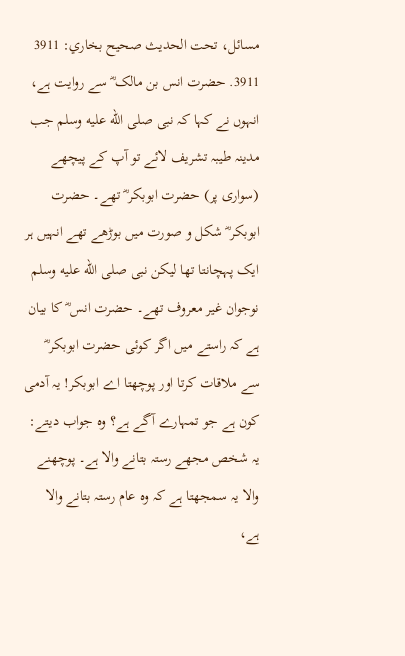مسائل، تحت الحديث صحيح بخاري: 3911
3911. حضرت انس بن مالک ؓ سے روایت ہے، انہوں نے کہا کہ نبی صلى الله عليه وسلم جب مدینہ طیبہ تشریف لائے تو آپ کے پیچھے (سواری پر) حضرت ابوبکر ؓ تھے۔ حضرت ابوبکر ؓ شکل و صورت میں بوڑھے تھے انہیں ہر ایک پہچانتا تھا لیکن نبی صلى الله عليه وسلم نوجوان غیر معروف تھے۔ حضرت انس ؓ کا بیان ہے کہ راستے میں اگر کوئی حضرت ابوبکر ؓ سے ملاقات کرتا اور پوچھتا اے ابوبکر! یہ آدمی کون ہے جو تمہارے آگے ہے؟ وہ جواب دیتے: یہ شخص مجھے رستہ بتانے والا ہے۔ پوچھنے والا یہ سمجھتا ہے کہ وہ عام رستہ بتانے والا ہے،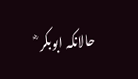حالانکہ ابوبکر ؓ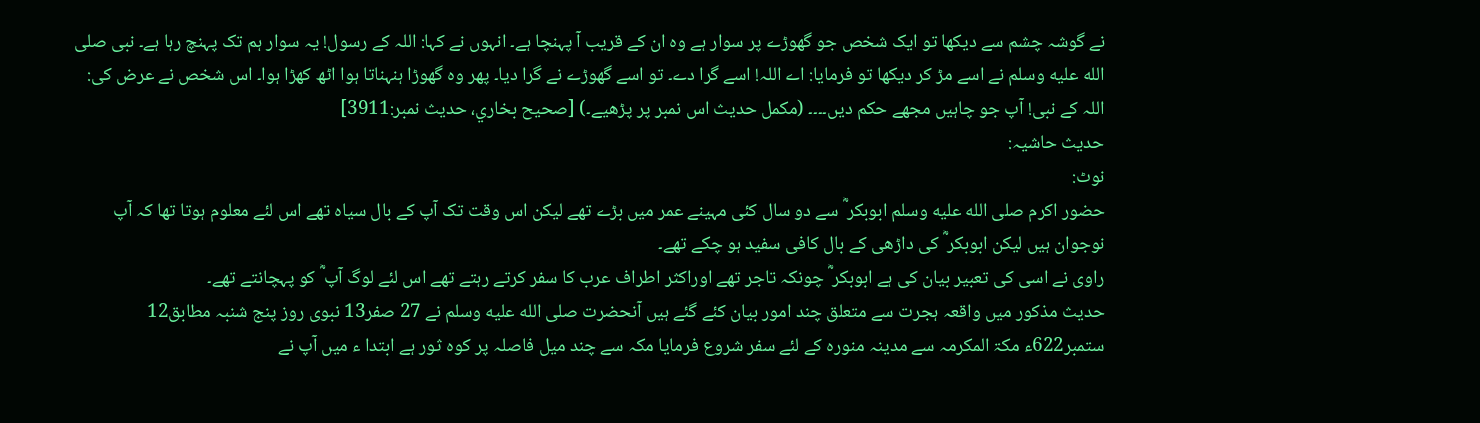نے گوشہ چشم سے دیکھا تو ایک شخص جو گھوڑے پر سوار ہے وہ ان کے قریب آ پہنچا ہے۔ انہوں نے کہا: اللہ کے رسول! یہ سوار ہم تک پہنچ رہا ہے۔ نبی صلى الله عليه وسلم نے اسے مڑ کر دیکھا تو فرمایا: اے اللہ! اسے گرا دے۔ تو اسے گھوڑے نے گرا دیا۔ پھر وہ گھوڑا ہنہناتا ہوا اٹھ کھڑا ہوا۔ اس شخص نے عرض کی: اللہ کے نبی! آپ جو چاہیں مجھے حکم دیں۔۔۔۔ (مکمل حدیث اس نمبر پر پڑھیے۔) [صحيح بخاري، حديث نمبر:3911]
حدیث حاشیہ:
نوٹ:
حضور اکرم صلى الله عليه وسلم ابوبکر ؓ سے دو سال کئی مہینے عمر میں بڑے تھے لیکن اس وقت تک آپ کے بال سیاہ تھے اس لئے معلوم ہوتا تھا کہ آپ نوجوان ہیں لیکن ابوبکر ؓ کی داڑھی کے بال کافی سفید ہو چکے تھے۔
راوی نے اسی کی تعبیر بیان کی ہے ابوبکر ؓ چونکہ تاجر تھے اوراکثر اطراف عرب کا سفر کرتے رہتے تھے اس لئے لوگ آپ ؓ کو پہچانتے تھے۔
حدیث مذکور میں واقعہ ہجرت سے متعلق چند امور بیان کئے گئے ہیں آنحضرت صلى الله عليه وسلم نے 27 صفر13 نبوی روز پنج شنبہ مطابق12 ستمبر622ء مکۃ المکرمہ سے مدینہ منورہ کے لئے سفر شروع فرمایا مکہ سے چند میل فاصلہ پر کوہ ثور ہے ابتدا ء میں آپ نے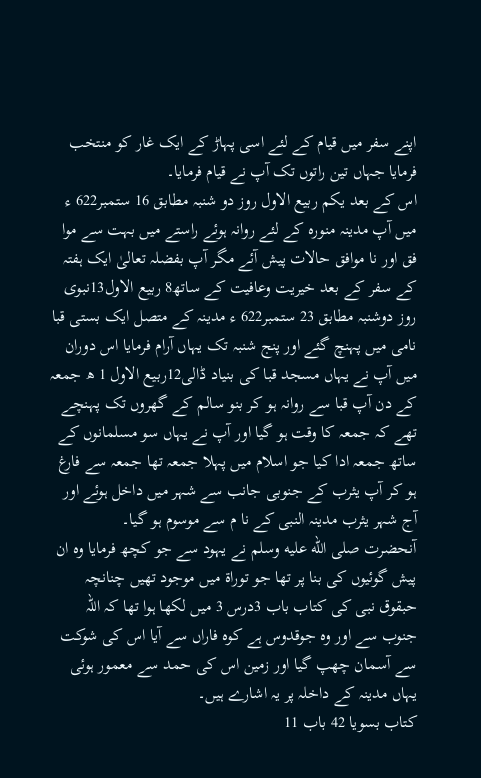اپنے سفر میں قیام کے لئے اسی پہاڑ کے ایک غار کو منتخب فرمایا جہاں تین راتوں تک آپ نے قیام فرمایا۔
اس کے بعد یکم ربیع الاول روز دو شنبہ مطابق 16 ستمبر622 ء میں آپ مدینہ منورہ کے لئے روانہ ہوئے راستے میں بہت سے موا فق اور نا موافق حالات پیش آئے مگر آپ بفضلہ تعالیٰ ایک ہفتہ کے سفر کے بعد خیریت وعافیت کے ساتھ8 ربیع الاول13نبوی روز دوشنبہ مطابق 23 ستمبر622 ء مدینہ کے متصل ایک بستی قبا نامی میں پہنچ گئے اور پنج شنبہ تک یہاں آرام فرمایا اس دوران میں آپ نے یہاں مسجد قبا کی بنیاد ڈالی12ربیع الاول 1 ھ جمعہ کے دن آپ قبا سے روانہ ہو کر بنو سالم کے گھروں تک پہنچے تھے کہ جمعہ کا وقت ہو گیا اور آپ نے یہاں سو مسلمانوں کے ساتھ جمعہ ادا کیا جو اسلام میں پہلا جمعہ تھا جمعہ سے فارغ ہو کر آپ یثرب کے جنوبی جانب سے شہر میں داخل ہوئے اور آج شہر یثرب مدینہ النبی کے نا م سے موسوم ہو گیا۔
آنحضرت صلى الله عليه وسلم نے یہود سے جو کچھ فرمایا وہ ان پیش گوئیوں کی بنا پر تھا جو توراۃ میں موجود تھیں چنانچہ حبقوق نبی کی کتاب باب 3درس 3 میں لکھا ہوا تھا کہ اللہ جنوب سے اور وہ جوقدوس ہے کوہ فاراں سے آیا اس کی شوکت سے آسمان چھپ گیا اور زمین اس کی حمد سے معمور ہوئی یہاں مدینہ کے داخلہ پر یہ اشارے ہیں۔
کتاب بسویا 42 باب 11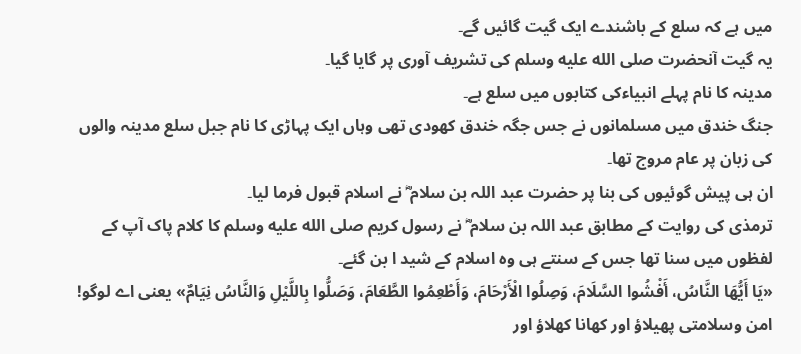میں ہے کہ سلع کے باشندے ایک گیت گائیں گے۔
یہ گیت آنحضرت صلى الله عليه وسلم کی تشریف آوری پر گایا گیا۔
مدینہ کا نام پہلے انبیاءکی کتابوں میں سلع ہے۔
جنگ خندق میں مسلمانوں نے جس جگہ خندق کھودی تھی وہاں ایک پہاڑی کا نام جبل سلع مدینہ والوں کی زبان پر عام مروج تھا۔
ان ہی پیش گوئیوں کی بنا پر حضرت عبد اللہ بن سلام ؓ نے اسلام قبول فرما لیا۔
ترمذی کی روایت کے مطابق عبد اللہ بن سلام ؓ نے رسول کریم صلى الله عليه وسلم کا کلام پاک آپ کے لفظوں میں سنا تھا جس کے سنتے ہی وہ اسلام کے شید ا بن گئے۔
«يَا أَيُّهَا النَّاسُ، أَفْشُوا السَّلَامَ، وَصِلُوا الْأَرْحَامَ، وَأَطْعِمُوا الطَّعَامَ، وَصَلُّوا بِاللَّيْلِ وَالنَّاسُ نِيَامٌ» یعنی اے لوگو! امن وسلامتی پھیلاؤ اور کھانا کھلاؤ اور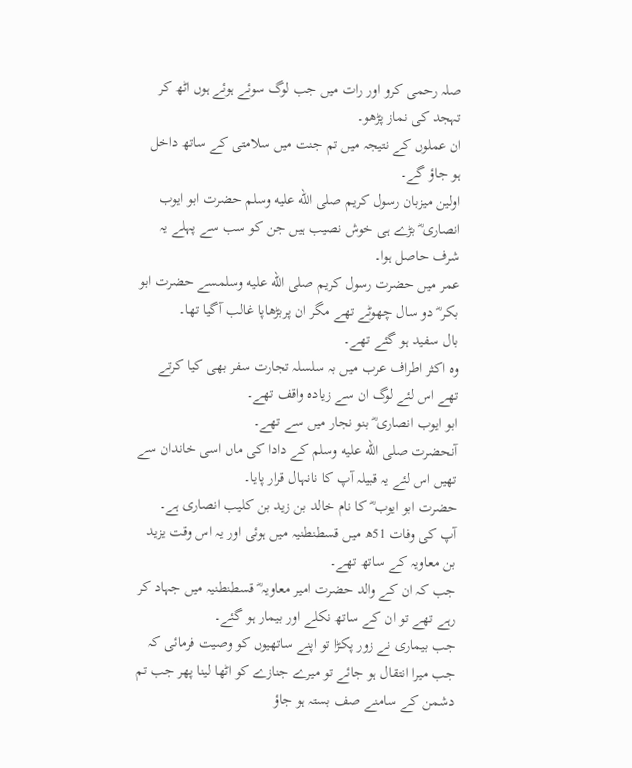صلہ رحمی کرو اور رات میں جب لوگ سوئے ہوئے ہوں اٹھ کر تہجد کی نماز پڑھو۔
ان عملوں کے نتیجہ میں تم جنت میں سلامتی کے ساتھ داخل ہو جاؤ گے۔
اولین میزبان رسول کریم صلى الله عليه وسلم حضرت ابو ایوب انصاری ؓ بڑے ہی خوش نصیب ہیں جن کو سب سے پہلے یہ شرف حاصل ہوا۔
عمر میں حضرت رسول کریم صلى الله عليه وسلمسے حضرت ابو بکر ؓ دو سال چھوٹے تھے مگر ان پربڑھاپا غالب آگیا تھا۔
بال سفید ہو گئے تھے۔
وہ اکثر اطراف عرب میں بہ سلسلہ تجارت سفر بھی کیا کرتے تھے اس لئے لوگ ان سے زیادہ واقف تھے۔
ابو ایوب انصاری ؓ بنو نجار میں سے تھے۔
آنحضرت صلى الله عليه وسلم کے دادا کی ماں اسی خاندان سے تھیں اس لئے یہ قبیلہ آپ کا نانہال قرار پایا۔
حضرت ابو ایوب ؓ کا نام خالد بن زید بن کلیب انصاری ہے۔
آپ کی وفات 51ھ میں قسطنطنیہ میں ہوئی اور یہ اس وقت یزید بن معاویہ کے ساتھ تھے۔
جب کہ ان کے والد حضرت امیر معاویہ ؓ قسطنطنیہ میں جہاد کر رہے تھے تو ان کے ساتھ نکلے اور بیمار ہو گئے۔
جب بیماری نے زور پکڑا تو اپنے ساتھیوں کو وصیت فرمائی کہ جب میرا انتقال ہو جائے تو میرے جنازے کو اٹھا لینا پھر جب تم دشمن کے سامنے صف بستہ ہو جاؤ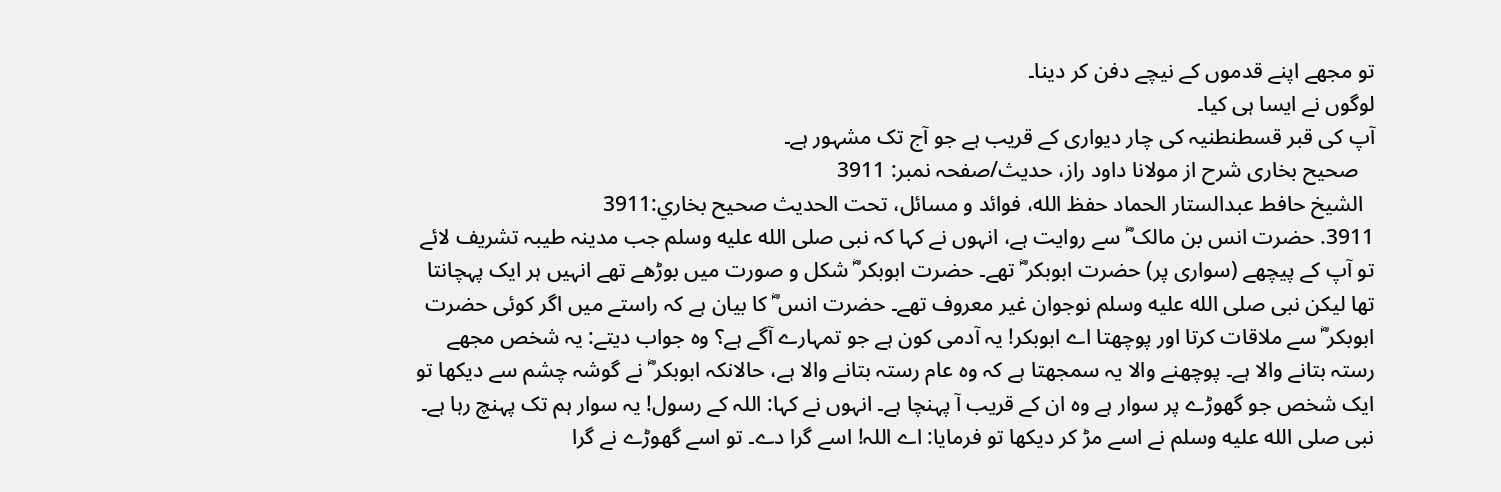تو مجھے اپنے قدموں کے نیچے دفن کر دینا۔
لوگوں نے ایسا ہی کیا۔
آپ کی قبر قسطنطنیہ کی چار دیواری کے قریب ہے جو آج تک مشہور ہے۔
   صحیح بخاری شرح از مولانا داود راز، حدیث/صفحہ نمبر: 3911
  الشيخ حافط عبدالستار الحماد حفظ الله، فوائد و مسائل، تحت الحديث صحيح بخاري:3911
3911. حضرت انس بن مالک ؓ سے روایت ہے، انہوں نے کہا کہ نبی صلى الله عليه وسلم جب مدینہ طیبہ تشریف لائے تو آپ کے پیچھے (سواری پر) حضرت ابوبکر ؓ تھے۔ حضرت ابوبکر ؓ شکل و صورت میں بوڑھے تھے انہیں ہر ایک پہچانتا تھا لیکن نبی صلى الله عليه وسلم نوجوان غیر معروف تھے۔ حضرت انس ؓ کا بیان ہے کہ راستے میں اگر کوئی حضرت ابوبکر ؓ سے ملاقات کرتا اور پوچھتا اے ابوبکر! یہ آدمی کون ہے جو تمہارے آگے ہے؟ وہ جواب دیتے: یہ شخص مجھے رستہ بتانے والا ہے۔ پوچھنے والا یہ سمجھتا ہے کہ وہ عام رستہ بتانے والا ہے، حالانکہ ابوبکر ؓ نے گوشہ چشم سے دیکھا تو ایک شخص جو گھوڑے پر سوار ہے وہ ان کے قریب آ پہنچا ہے۔ انہوں نے کہا: اللہ کے رسول! یہ سوار ہم تک پہنچ رہا ہے۔ نبی صلى الله عليه وسلم نے اسے مڑ کر دیکھا تو فرمایا: اے اللہ! اسے گرا دے۔ تو اسے گھوڑے نے گرا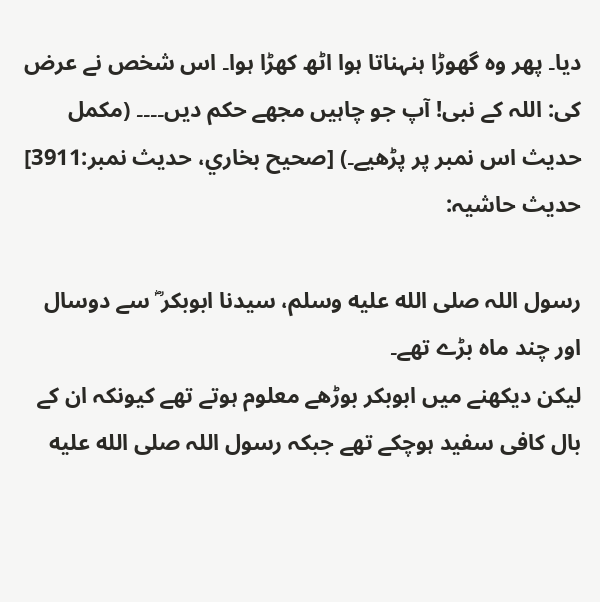دیا۔ پھر وہ گھوڑا ہنہناتا ہوا اٹھ کھڑا ہوا۔ اس شخص نے عرض کی: اللہ کے نبی! آپ جو چاہیں مجھے حکم دیں۔۔۔۔ (مکمل حدیث اس نمبر پر پڑھیے۔) [صحيح بخاري، حديث نمبر:3911]
حدیث حاشیہ:

رسول اللہ صلى الله عليه وسلم، سیدنا ابوبکر ؓ سے دوسال اور چند ماہ بڑے تھے۔
لیکن دیکھنے میں ابوبکر بوڑھے معلوم ہوتے تھے کیونکہ ان کے بال کافی سفید ہوچکے تھے جبکہ رسول اللہ صلى الله عليه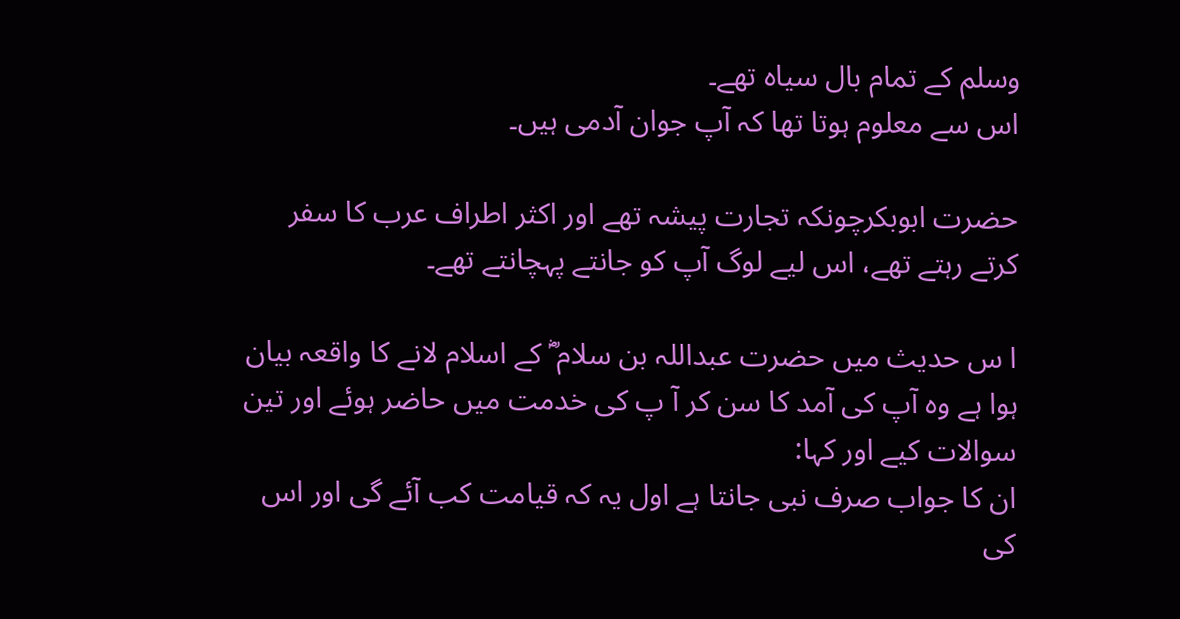وسلم کے تمام بال سیاہ تھے۔
اس سے معلوم ہوتا تھا کہ آپ جوان آدمی ہیں۔

حضرت ابوبکرچونکہ تجارت پیشہ تھے اور اکثر اطراف عرب کا سفر کرتے رہتے تھے، اس لیے لوگ آپ کو جانتے پہچانتے تھے۔

ا س حدیث میں حضرت عبداللہ بن سلام ؓ کے اسلام لانے کا واقعہ بیان ہوا ہے وہ آپ کی آمد کا سن کر آ پ کی خدمت میں حاضر ہوئے اور تین سوالات کیے اور کہا:
ان کا جواب صرف نبی جانتا ہے اول یہ کہ قیامت کب آئے گی اور اس کی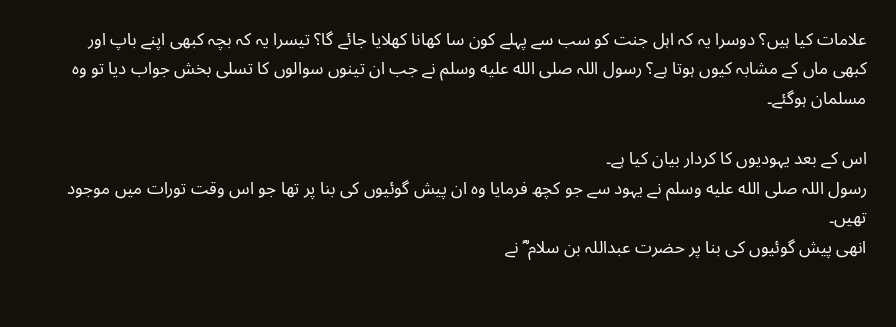علامات کیا ہیں؟ دوسرا یہ کہ اہل جنت کو سب سے پہلے کون سا کھانا کھلایا جائے گا؟ تیسرا یہ کہ بچہ کبھی اپنے باپ اور کبھی ماں کے مشابہ کیوں ہوتا ہے؟ رسول اللہ صلى الله عليه وسلم نے جب ان تینوں سوالوں کا تسلی بخش جواب دیا تو وہ مسلمان ہوگئے۔

اس کے بعد یہودیوں کا کردار بیان کیا ہے۔
رسول اللہ صلى الله عليه وسلم نے یہود سے جو کچھ فرمایا وہ ان پیش گوئیوں کی بنا پر تھا جو اس وقت تورات میں موجود تھیں۔
انھی پیش گوئیوں کی بنا پر حضرت عبداللہ بن سلام ؓ نے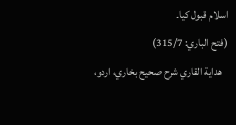اسلام قبول کیا۔
(فتح الباري: 315/7)
   هداية القاري شرح صحيح بخاري، اردو،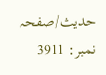حدیث/صفحہ نمبر: 3911